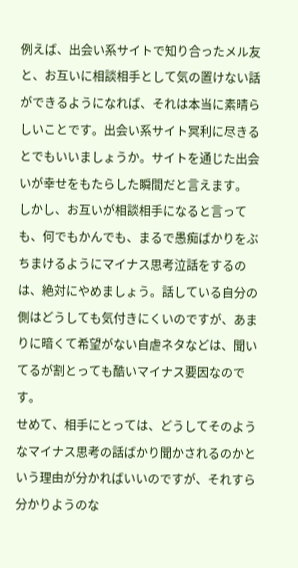例えば、出会い系サイトで知り合ったメル友と、お互いに相談相手として気の置けない話ができるようになれば、それは本当に素晴らしいことです。出会い系サイト冥利に尽きるとでもいいましょうか。サイトを通じた出会いが幸せをもたらした瞬間だと言えます。
しかし、お互いが相談相手になると言っても、何でもかんでも、まるで愚痴ばかりをぶちまけるようにマイナス思考泣話をするのは、絶対にやめましょう。話している自分の側はどうしても気付きにくいのですが、あまりに暗くて希望がない自虐ネタなどは、聞いてるが割とっても酷いマイナス要因なのです。
せめて、相手にとっては、どうしてそのようなマイナス思考の話ばかり聞かされるのかという理由が分かればいいのですが、それすら分かりようのな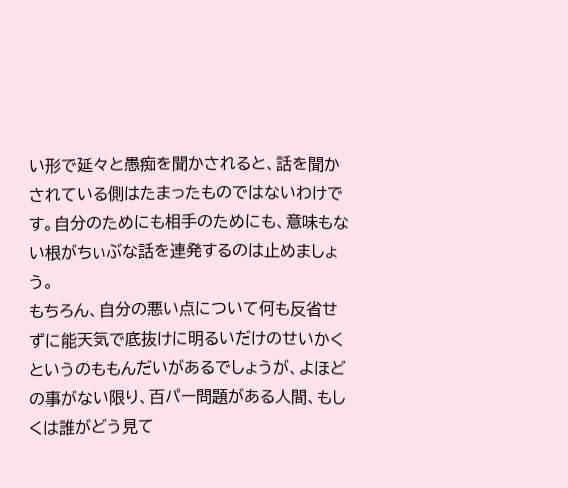い形で延々と愚痴を聞かされると、話を聞かされている側はたまったものではないわけです。自分のためにも相手のためにも、意味もない根がちぃぶな話を連発するのは止めましょう。
もちろん、自分の悪い点について何も反省せずに能天気で底抜けに明るいだけのせいかくというのももんだいがあるでしょうが、よほどの事がない限り、百パー問題がある人間、もしくは誰がどう見て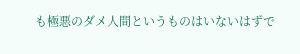も極悪のダメ人間というものはいないはずで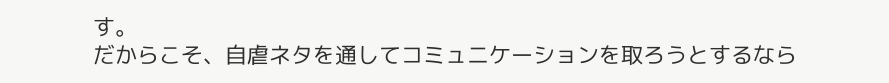す。
だからこそ、自虐ネタを通してコミュニケーションを取ろうとするなら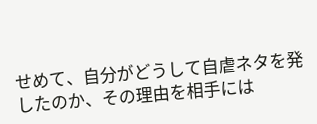せめて、自分がどうして自虐ネタを発したのか、その理由を相手には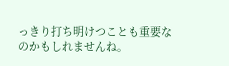っきり打ち明けつことも重要なのかもしれませんね。